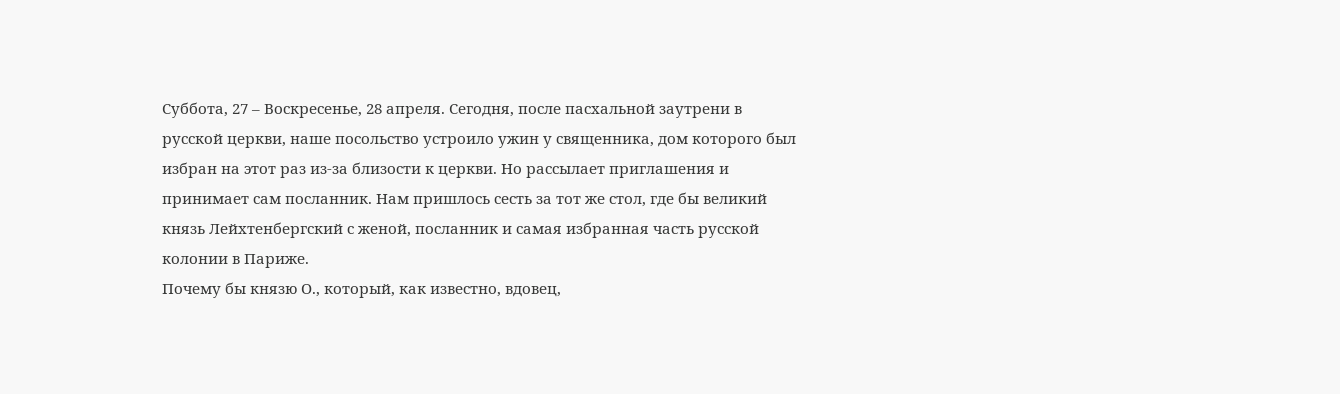Суббота, 27 – Воскресенье, 28 апреля. Сегодня, после пасхальной заутрени в русской церкви, наше посольство устроило ужин у священника, дом которого был избран на этот раз из-за близости к церкви. Но рассылает приглашения и принимает сам посланник. Нам пришлось сесть за тот же стол, где бы великий князь Лейхтенбергский с женой, посланник и самая избранная часть русской колонии в Париже.
Почему бы князю О., который, как известно, вдовец,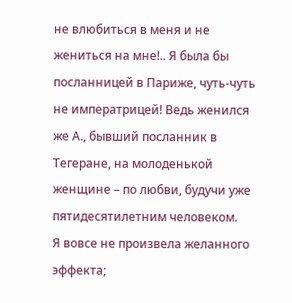не влюбиться в меня и не жениться на мне!.. Я была бы посланницей в Париже, чуть-чуть не императрицей! Ведь женился же А., бывший посланник в Тегеране, на молоденькой женщине – по любви, будучи уже пятидесятилетним человеком.
Я вовсе не произвела желанного эффекта;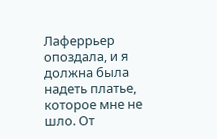Лаферрьер опоздала, и я должна была надеть платье, которое мне не шло. От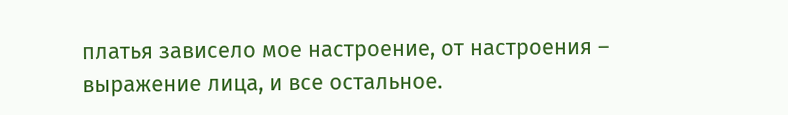платья зависело мое настроение, от настроения – выражение лица, и все остальное.